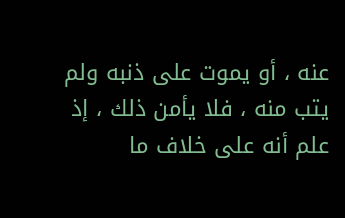عنه ، أو يموت على ذنبه ولم يتب منه ، فلا يأمن ذلك ، إذ علم أنه على خلاف ما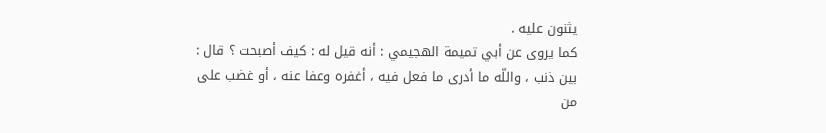يثنون عليه .
كما يروى عن أبي تميمة الهجيمي : أنه قيل له : كيف أصبحت ؟ قال :
بين ذنب ، واللّه ما أدرى ما فعل فيه ، أغفره وعفا عنه ، أو غضب على من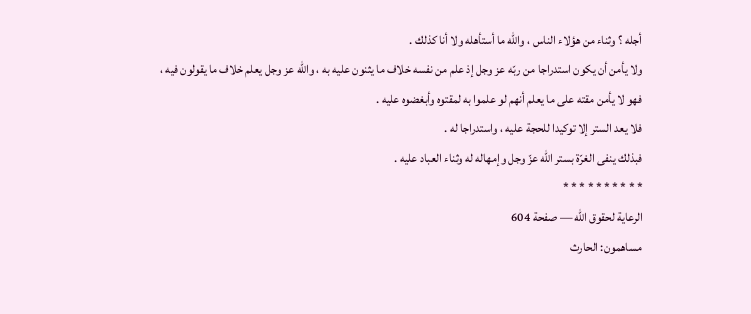أجله ؟ وثناء من هؤلاء الناس ، واللّه ما أستأهله ولا أنا كذلك .
ولا يأمن أن يكون استدراجا من ربّه عز وجل إذ علم من نفسه خلاف ما يثنون عليه به ، واللّه عز وجل يعلم خلاف ما يقولون فيه ، فهو لا يأمن مقته على ما يعلم أنهم لو علموا به لمقتوه وأبغضوه عليه .
فلا يعد الستر إلا توكيدا للحجة عليه ، واستدراجا له .
فبذلك ينفى الغرّة بستر اللّه عزّ وجل وإمهاله له وثناء العباد عليه .
* * * * * * * * * *
الرعاية لحقوق الله — صفحة 604
مساهمون: الحارث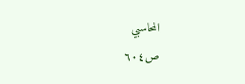المحاسبي
ص٦٠٤